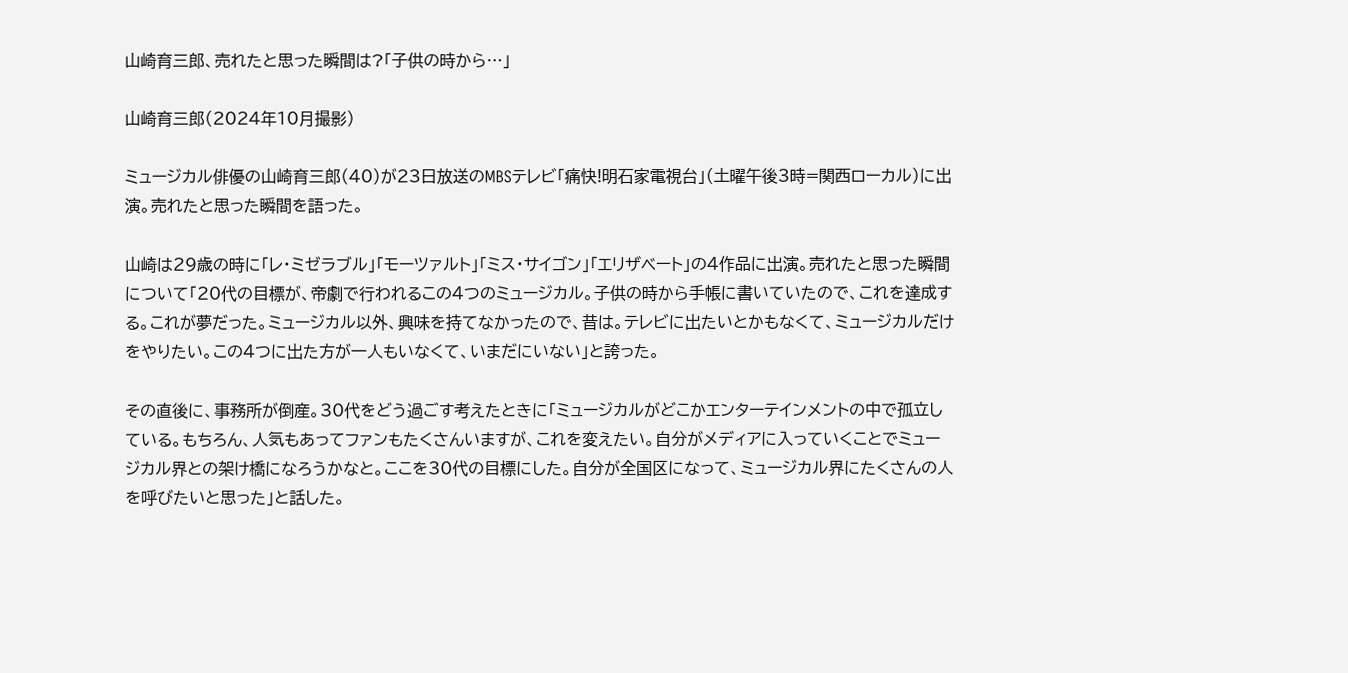山崎育三郎、売れたと思った瞬間は?「子供の時から…」

山崎育三郎(2024年10月撮影)

ミュージカル俳優の山崎育三郎(40)が23日放送のMBSテレビ「痛快!明石家電視台」(土曜午後3時=関西ローカル)に出演。売れたと思った瞬間を語った。

山崎は29歳の時に「レ・ミゼラブル」「モーツァルト」「ミス・サイゴン」「エリザベート」の4作品に出演。売れたと思った瞬間について「20代の目標が、帝劇で行われるこの4つのミュージカル。子供の時から手帳に書いていたので、これを達成する。これが夢だった。ミュージカル以外、興味を持てなかったので、昔は。テレビに出たいとかもなくて、ミュージカルだけをやりたい。この4つに出た方が一人もいなくて、いまだにいない」と誇った。

その直後に、事務所が倒産。30代をどう過ごす考えたときに「ミュージカルがどこかエンターテインメントの中で孤立している。もちろん、人気もあってファンもたくさんいますが、これを変えたい。自分がメディアに入っていくことでミュージカル界との架け橋になろうかなと。ここを30代の目標にした。自分が全国区になって、ミュージカル界にたくさんの人を呼びたいと思った」と話した。